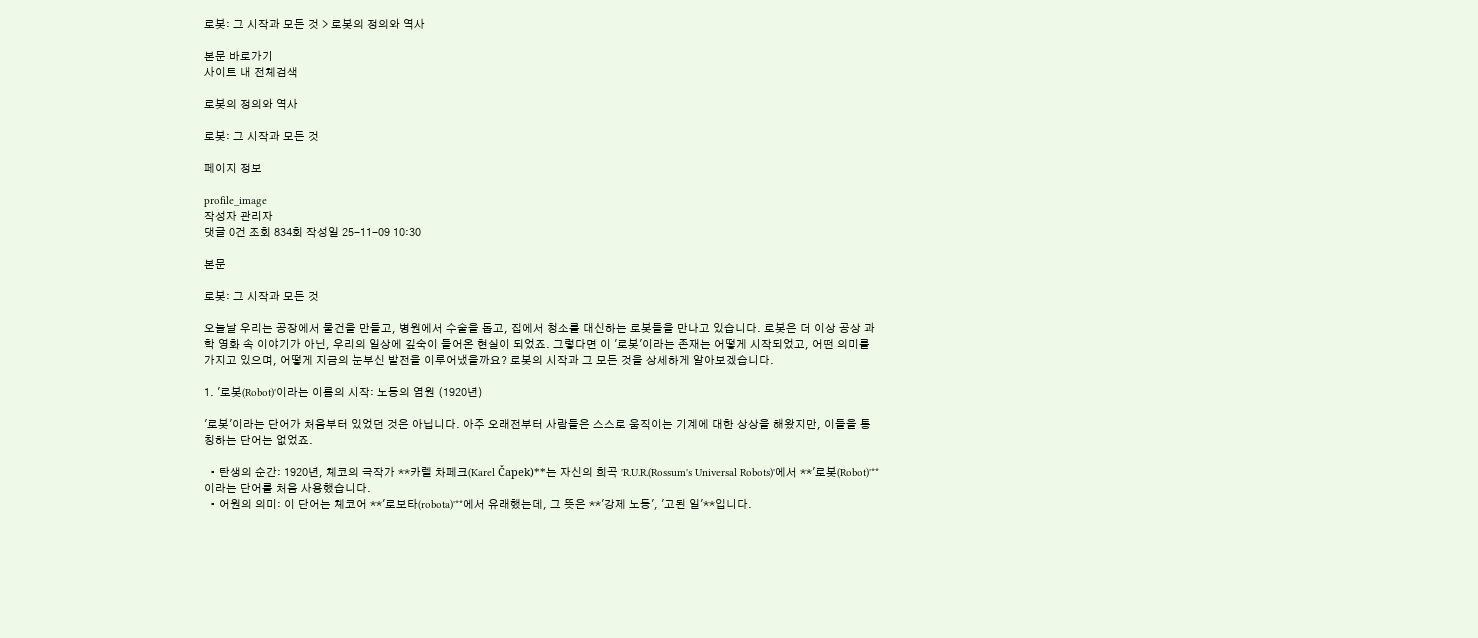로봇: 그 시작과 모든 것 > 로봇의 정의와 역사

본문 바로가기
사이트 내 전체검색

로봇의 정의와 역사

로봇: 그 시작과 모든 것

페이지 정보

profile_image
작성자 관리자
댓글 0건 조회 834회 작성일 25-11-09 10:30

본문

로봇: 그 시작과 모든 것

오늘날 우리는 공장에서 물건을 만들고, 병원에서 수술을 돕고, 집에서 청소를 대신하는 로봇들을 만나고 있습니다. 로봇은 더 이상 공상 과학 영화 속 이야기가 아닌, 우리의 일상에 깊숙이 들어온 현실이 되었죠. 그렇다면 이 '로봇'이라는 존재는 어떻게 시작되었고, 어떤 의미를 가지고 있으며, 어떻게 지금의 눈부신 발전을 이루어냈을까요? 로봇의 시작과 그 모든 것을 상세하게 알아보겠습니다.

1. '로봇(Robot)'이라는 이름의 시작: 노동의 염원 (1920년)

'로봇'이라는 단어가 처음부터 있었던 것은 아닙니다. 아주 오래전부터 사람들은 스스로 움직이는 기계에 대한 상상을 해왔지만, 이들을 통칭하는 단어는 없었죠.

  • 탄생의 순간: 1920년, 체코의 극작가 **카렐 차페크(Karel Čapek)**는 자신의 희곡 'R.U.R.(Rossum's Universal Robots)'에서 **'로봇(Robot)'**이라는 단어를 처음 사용했습니다.
  • 어원의 의미: 이 단어는 체코어 **'로보타(robota)'**에서 유래했는데, 그 뜻은 **'강제 노동', '고된 일'**입니다.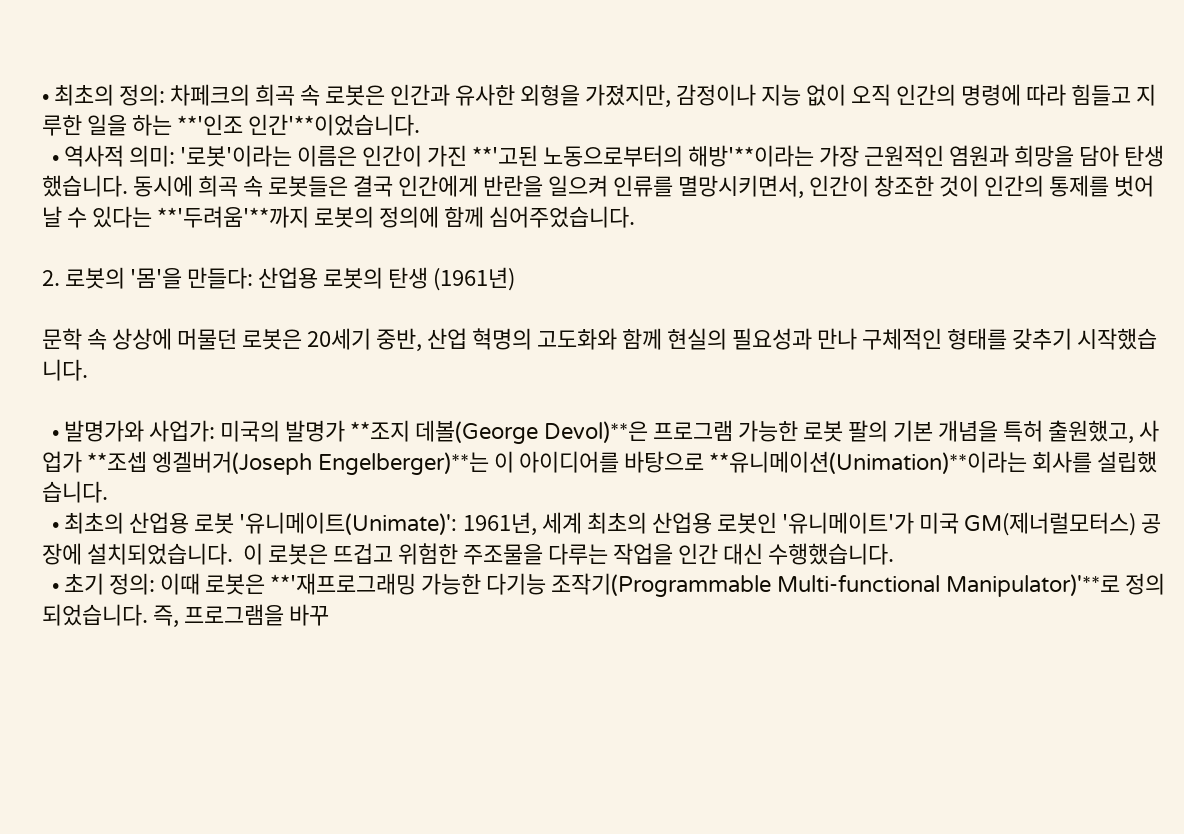• 최초의 정의: 차페크의 희곡 속 로봇은 인간과 유사한 외형을 가졌지만, 감정이나 지능 없이 오직 인간의 명령에 따라 힘들고 지루한 일을 하는 **'인조 인간'**이었습니다.
  • 역사적 의미: '로봇'이라는 이름은 인간이 가진 **'고된 노동으로부터의 해방'**이라는 가장 근원적인 염원과 희망을 담아 탄생했습니다. 동시에 희곡 속 로봇들은 결국 인간에게 반란을 일으켜 인류를 멸망시키면서, 인간이 창조한 것이 인간의 통제를 벗어날 수 있다는 **'두려움'**까지 로봇의 정의에 함께 심어주었습니다.

2. 로봇의 '몸'을 만들다: 산업용 로봇의 탄생 (1961년)

문학 속 상상에 머물던 로봇은 20세기 중반, 산업 혁명의 고도화와 함께 현실의 필요성과 만나 구체적인 형태를 갖추기 시작했습니다.

  • 발명가와 사업가: 미국의 발명가 **조지 데볼(George Devol)**은 프로그램 가능한 로봇 팔의 기본 개념을 특허 출원했고, 사업가 **조셉 엥겔버거(Joseph Engelberger)**는 이 아이디어를 바탕으로 **유니메이션(Unimation)**이라는 회사를 설립했습니다.
  • 최초의 산업용 로봇 '유니메이트(Unimate)': 1961년, 세계 최초의 산업용 로봇인 '유니메이트'가 미국 GM(제너럴모터스) 공장에 설치되었습니다.  이 로봇은 뜨겁고 위험한 주조물을 다루는 작업을 인간 대신 수행했습니다.
  • 초기 정의: 이때 로봇은 **'재프로그래밍 가능한 다기능 조작기(Programmable Multi-functional Manipulator)'**로 정의되었습니다. 즉, 프로그램을 바꾸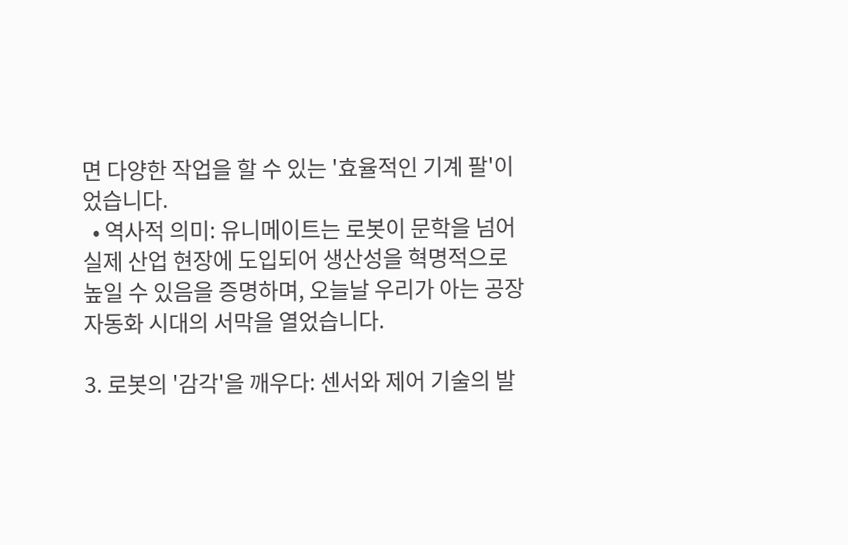면 다양한 작업을 할 수 있는 '효율적인 기계 팔'이었습니다.
  • 역사적 의미: 유니메이트는 로봇이 문학을 넘어 실제 산업 현장에 도입되어 생산성을 혁명적으로 높일 수 있음을 증명하며, 오늘날 우리가 아는 공장 자동화 시대의 서막을 열었습니다.

3. 로봇의 '감각'을 깨우다: 센서와 제어 기술의 발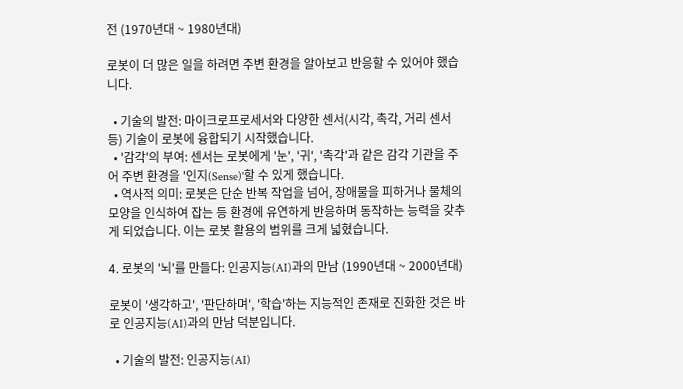전 (1970년대 ~ 1980년대)

로봇이 더 많은 일을 하려면 주변 환경을 알아보고 반응할 수 있어야 했습니다.

  • 기술의 발전: 마이크로프로세서와 다양한 센서(시각, 촉각, 거리 센서 등) 기술이 로봇에 융합되기 시작했습니다.
  • '감각'의 부여: 센서는 로봇에게 '눈', '귀', '촉각'과 같은 감각 기관을 주어 주변 환경을 '인지(Sense)'할 수 있게 했습니다.
  • 역사적 의미: 로봇은 단순 반복 작업을 넘어, 장애물을 피하거나 물체의 모양을 인식하여 잡는 등 환경에 유연하게 반응하며 동작하는 능력을 갖추게 되었습니다. 이는 로봇 활용의 범위를 크게 넓혔습니다.

4. 로봇의 '뇌'를 만들다: 인공지능(AI)과의 만남 (1990년대 ~ 2000년대)

로봇이 '생각하고', '판단하며', '학습'하는 지능적인 존재로 진화한 것은 바로 인공지능(AI)과의 만남 덕분입니다.

  • 기술의 발전: 인공지능(AI)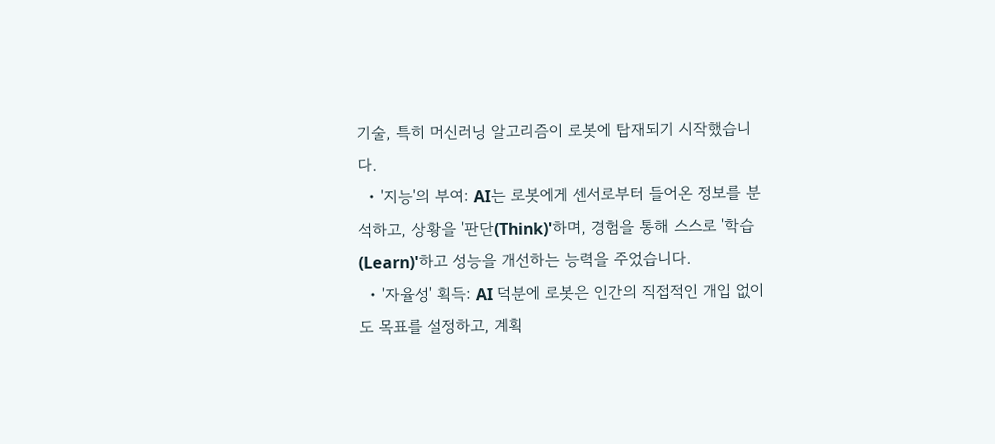기술, 특히 머신러닝 알고리즘이 로봇에 탑재되기 시작했습니다.
  • '지능'의 부여: AI는 로봇에게 센서로부터 들어온 정보를 분석하고, 상황을 '판단(Think)'하며, 경험을 통해 스스로 '학습(Learn)'하고 성능을 개선하는 능력을 주었습니다.
  • '자율성' 획득: AI 덕분에 로봇은 인간의 직접적인 개입 없이도 목표를 설정하고, 계획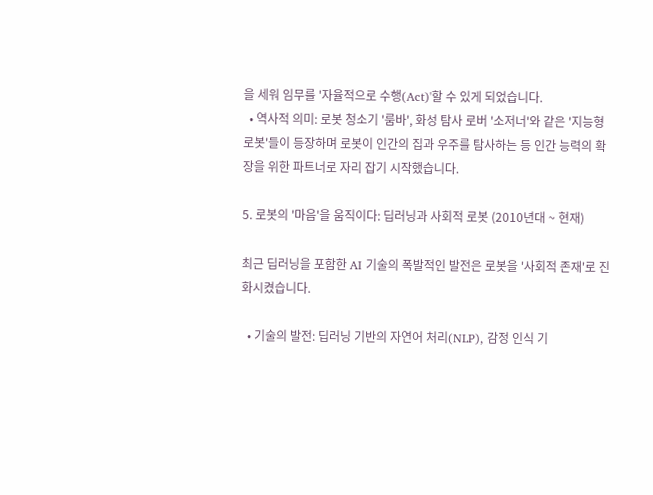을 세워 임무를 '자율적으로 수행(Act)'할 수 있게 되었습니다.
  • 역사적 의미: 로봇 청소기 '룸바', 화성 탐사 로버 '소저너'와 같은 '지능형 로봇'들이 등장하며 로봇이 인간의 집과 우주를 탐사하는 등 인간 능력의 확장을 위한 파트너로 자리 잡기 시작했습니다.

5. 로봇의 '마음'을 움직이다: 딥러닝과 사회적 로봇 (2010년대 ~ 현재)

최근 딥러닝을 포함한 AI 기술의 폭발적인 발전은 로봇을 '사회적 존재'로 진화시켰습니다.

  • 기술의 발전: 딥러닝 기반의 자연어 처리(NLP), 감정 인식 기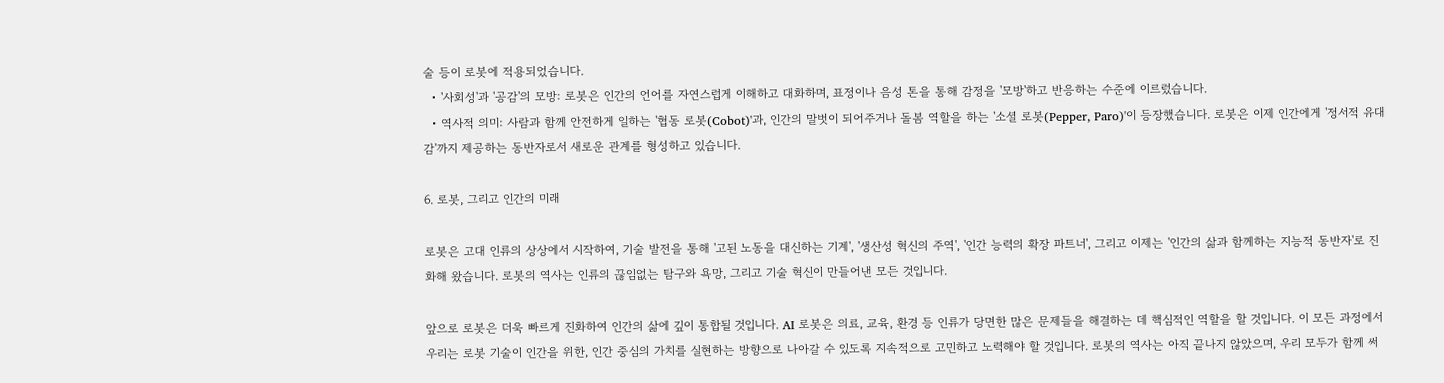술 등이 로봇에 적용되었습니다.
  • '사회성'과 '공감'의 모방: 로봇은 인간의 언어를 자연스럽게 이해하고 대화하며, 표정이나 음성 톤을 통해 감정을 '모방'하고 반응하는 수준에 이르렀습니다.
  • 역사적 의미: 사람과 함께 안전하게 일하는 '협동 로봇(Cobot)'과, 인간의 말벗이 되어주거나 돌봄 역할을 하는 '소셜 로봇(Pepper, Paro)'이 등장했습니다. 로봇은 이제 인간에게 '정서적 유대감'까지 제공하는 동반자로서 새로운 관계를 형성하고 있습니다.

6. 로봇, 그리고 인간의 미래

로봇은 고대 인류의 상상에서 시작하여, 기술 발전을 통해 '고된 노동을 대신하는 기계', '생산성 혁신의 주역', '인간 능력의 확장 파트너', 그리고 이제는 '인간의 삶과 함께하는 지능적 동반자'로 진화해 왔습니다. 로봇의 역사는 인류의 끊임없는 탐구와 욕망, 그리고 기술 혁신이 만들어낸 모든 것입니다.

앞으로 로봇은 더욱 빠르게 진화하여 인간의 삶에 깊이 통합될 것입니다. AI 로봇은 의료, 교육, 환경 등 인류가 당면한 많은 문제들을 해결하는 데 핵심적인 역할을 할 것입니다. 이 모든 과정에서 우리는 로봇 기술이 인간을 위한, 인간 중심의 가치를 실현하는 방향으로 나아갈 수 있도록 지속적으로 고민하고 노력해야 할 것입니다. 로봇의 역사는 아직 끝나지 않았으며, 우리 모두가 함께 써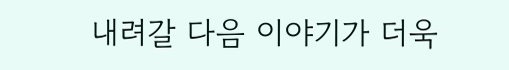내려갈 다음 이야기가 더욱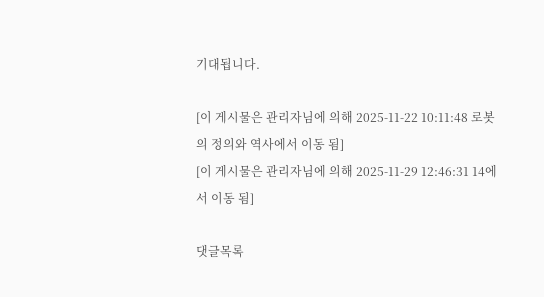기대됩니다.

[이 게시물은 관리자님에 의해 2025-11-22 10:11:48 로봇의 정의와 역사에서 이동 됨]
[이 게시물은 관리자님에 의해 2025-11-29 12:46:31 14에서 이동 됨]

댓글목록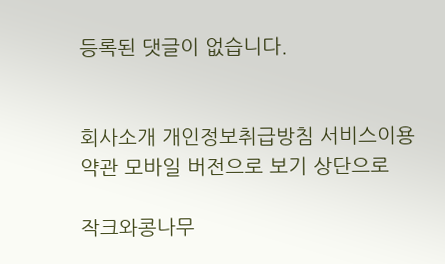등록된 댓글이 없습니다.


회사소개 개인정보취급방침 서비스이용약관 모바일 버전으로 보기 상단으로

작크와콩나무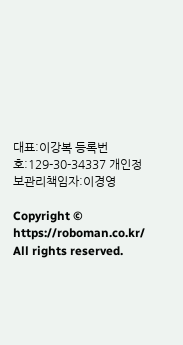대표:이강복 등록번호:129-30-34337 개인정보관리책임자:이경영

Copyright © https://roboman.co.kr/ All rights reserved.